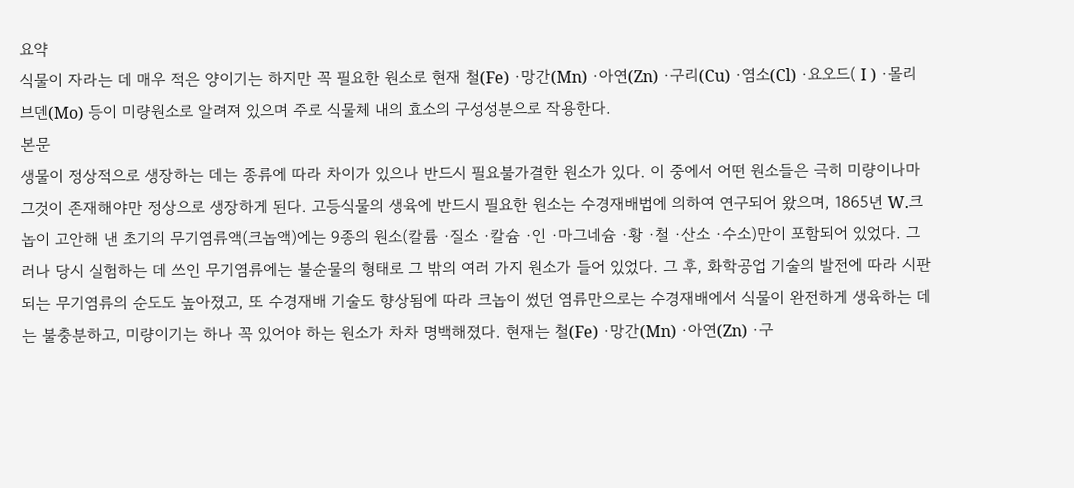요약
식물이 자라는 데 매우 적은 양이기는 하지만 꼭 필요한 원소로 현재 철(Fe) ·망간(Mn) ·아연(Zn) ·구리(Cu) ·염소(Cl) ·요오드( I ) ·몰리브덴(Mo) 등이 미량원소로 알려져 있으며 주로 식물체 내의 효소의 구성성분으로 작용한다.
본문
생물이 정상적으로 생장하는 데는 종류에 따라 차이가 있으나 반드시 필요불가결한 원소가 있다. 이 중에서 어떤 원소들은 극히 미량이나마 그것이 존재해야만 정상으로 생장하게 된다. 고등식물의 생육에 반드시 필요한 원소는 수경재배법에 의하여 연구되어 왔으며, 1865년 W.크놉이 고안해 낸 초기의 무기염류액(크놉액)에는 9종의 원소(칼륨 ·질소 ·칼슘 ·인 ·마그네슘 ·황 ·철 ·산소 ·수소)만이 포함되어 있었다. 그러나 당시 실험하는 데 쓰인 무기염류에는 불순물의 형태로 그 밖의 여러 가지 원소가 들어 있었다. 그 후, 화학공업 기술의 발전에 따라 시판되는 무기염류의 순도도 높아졌고, 또 수경재배 기술도 향상됨에 따라 크놉이 썼던 염류만으로는 수경재배에서 식물이 완전하게 생육하는 데는 불충분하고, 미량이기는 하나 꼭 있어야 하는 원소가 차차 명백해졌다. 현재는 철(Fe) ·망간(Mn) ·아연(Zn) ·구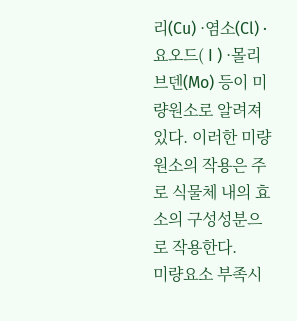리(Cu) ·염소(Cl) ·요오드( I ) ·몰리브덴(Mo) 등이 미량원소로 알려져 있다. 이러한 미량원소의 작용은 주로 식물체 내의 효소의 구성성분으로 작용한다.
미량요소 부족시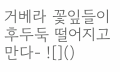거베라 꽃잎들이 후두둑 떨어지고 만다- ![]()